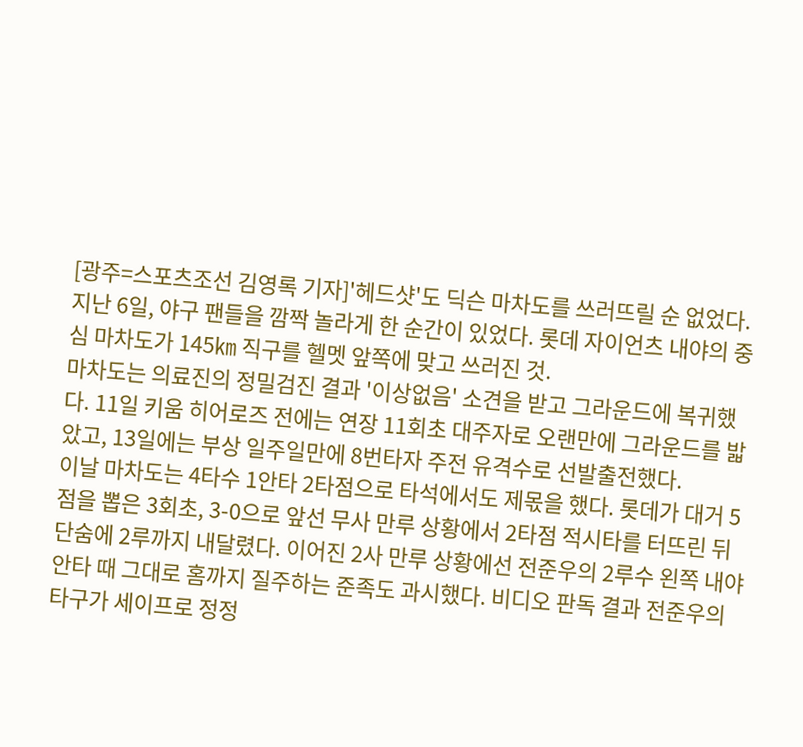[광주=스포츠조선 김영록 기자]'헤드샷'도 딕슨 마차도를 쓰러뜨릴 순 없었다.
지난 6일, 야구 팬들을 깜짝 놀라게 한 순간이 있었다. 롯데 자이언츠 내야의 중심 마차도가 145㎞ 직구를 헬멧 앞쪽에 맞고 쓰러진 것.
마차도는 의료진의 정밀검진 결과 '이상없음' 소견을 받고 그라운드에 복귀했다. 11일 키움 히어로즈 전에는 연장 11회초 대주자로 오랜만에 그라운드를 밟았고, 13일에는 부상 일주일만에 8번타자 주전 유격수로 선발출전했다.
이날 마차도는 4타수 1안타 2타점으로 타석에서도 제몫을 했다. 롯데가 대거 5점을 뽑은 3회초, 3-0으로 앞선 무사 만루 상황에서 2타점 적시타를 터뜨린 뒤 단숨에 2루까지 내달렸다. 이어진 2사 만루 상황에선 전준우의 2루수 왼쪽 내야안타 때 그대로 홈까지 질주하는 준족도 과시했다. 비디오 판독 결과 전준우의 타구가 세이프로 정정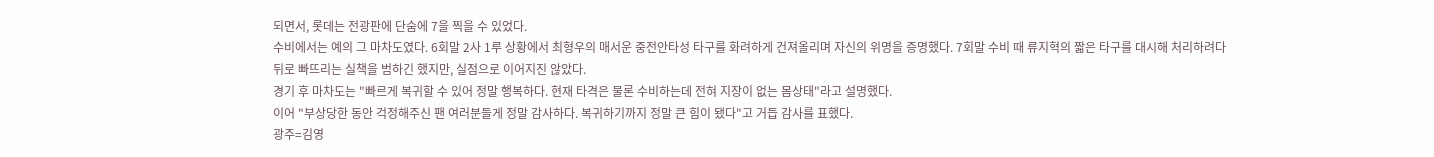되면서, 롯데는 전광판에 단숨에 7을 찍을 수 있었다.
수비에서는 예의 그 마차도였다. 6회말 2사 1루 상황에서 최형우의 매서운 중전안타성 타구를 화려하게 건져올리며 자신의 위명을 증명했다. 7회말 수비 때 류지혁의 짧은 타구를 대시해 처리하려다 뒤로 빠뜨리는 실책을 범하긴 했지만, 실점으로 이어지진 않았다.
경기 후 마차도는 "빠르게 복귀할 수 있어 정말 행복하다. 현재 타격은 물론 수비하는데 전혀 지장이 없는 몸상태"라고 설명했다.
이어 "부상당한 동안 걱정해주신 팬 여러분들게 정말 감사하다. 복귀하기까지 정말 큰 힘이 됐다"고 거듭 감사를 표했다.
광주=김영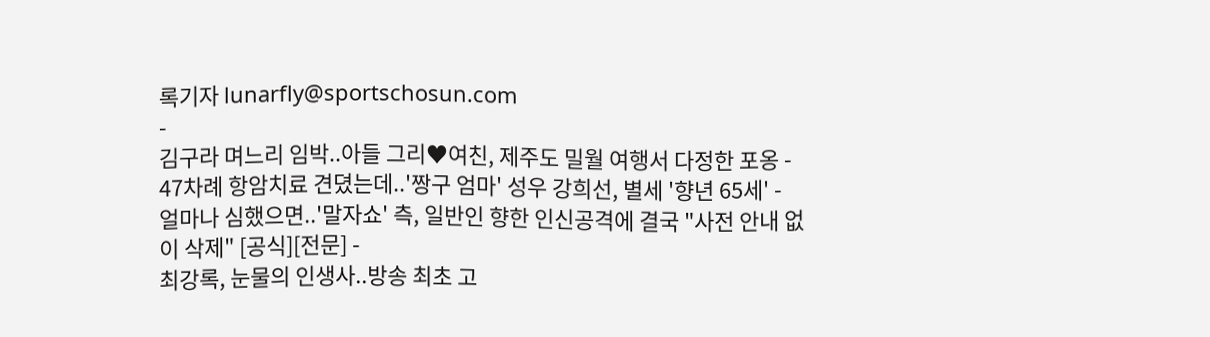록기자 lunarfly@sportschosun.com
-
김구라 며느리 임박..아들 그리♥여친, 제주도 밀월 여행서 다정한 포옹 -
47차례 항암치료 견뎠는데..'짱구 엄마' 성우 강희선, 별세 '향년 65세' -
얼마나 심했으면..'말자쇼' 측, 일반인 향한 인신공격에 결국 "사전 안내 없이 삭제" [공식][전문] -
최강록, 눈물의 인생사..방송 최초 고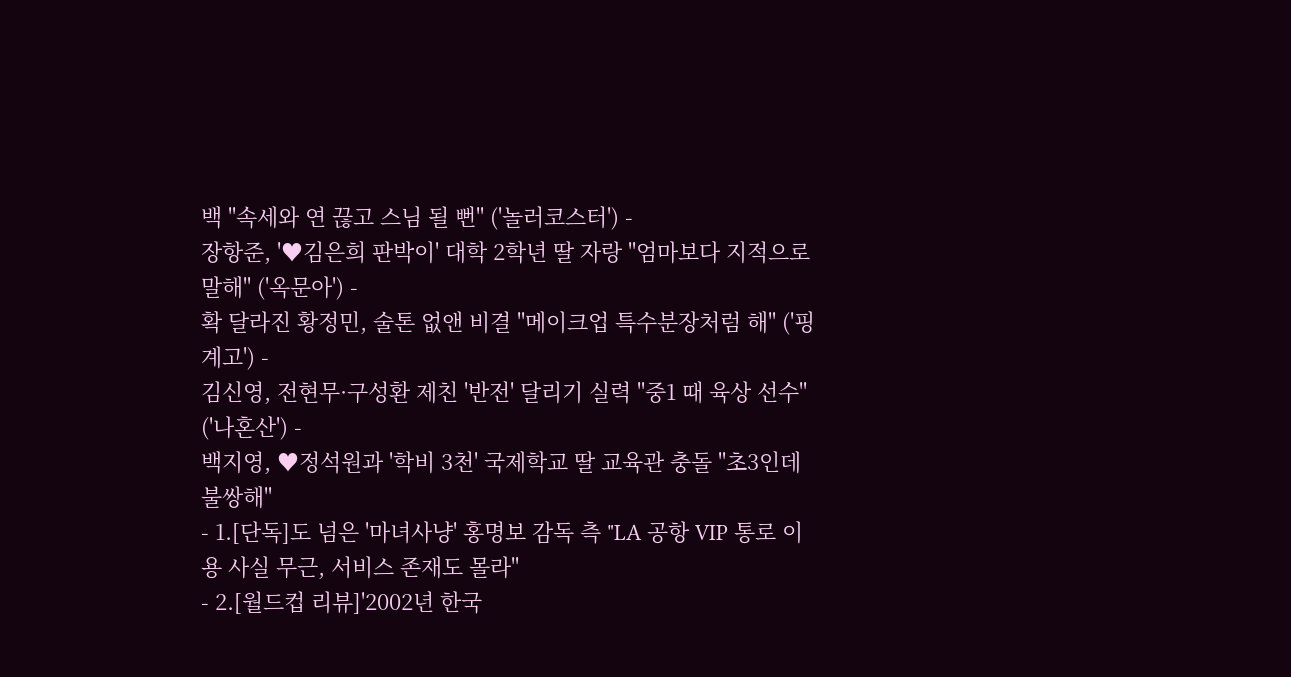백 "속세와 연 끊고 스님 될 뻔" ('놀러코스터') -
장항준, '♥김은희 판박이' 대학 2학년 딸 자랑 "엄마보다 지적으로 말해" ('옥문아') -
확 달라진 황정민, 술톤 없앤 비결 "메이크업 특수분장처럼 해" ('핑계고') -
김신영, 전현무·구성환 제친 '반전' 달리기 실력 "중1 때 육상 선수" ('나혼산') -
백지영, ♥정석원과 '학비 3천' 국제학교 딸 교육관 충돌 "초3인데 불쌍해"
- 1.[단독]도 넘은 '마녀사냥' 홍명보 감독 측 "LA 공항 VIP 통로 이용 사실 무근, 서비스 존재도 몰라"
- 2.[월드컵 리뷰]'2002년 한국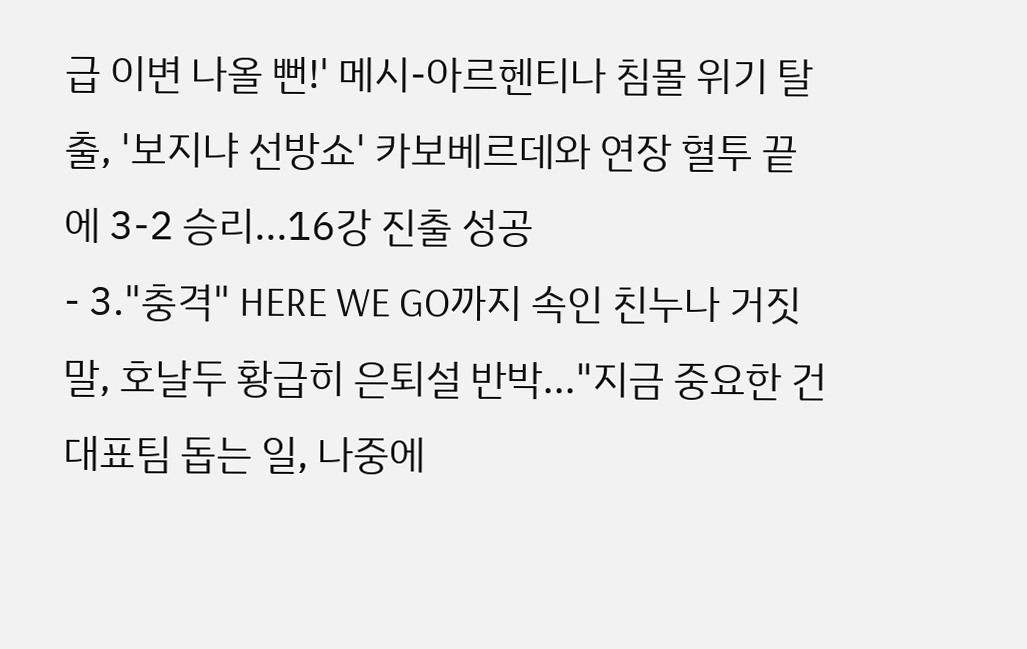급 이변 나올 뻔!' 메시-아르헨티나 침몰 위기 탈출, '보지냐 선방쇼' 카보베르데와 연장 혈투 끝에 3-2 승리...16강 진출 성공
- 3."충격" HERE WE GO까지 속인 친누나 거짓말, 호날두 황급히 은퇴설 반박..."지금 중요한 건 대표팀 돕는 일, 나중에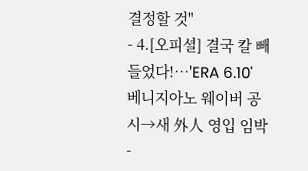결정할 것"
- 4.[오피셜] 결국 칼 빼들었다!…'ERA 6.10' 베니지아노 웨이버 공시→새 外人 영입 임박
-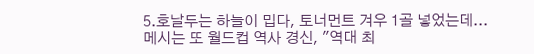5.호날두는 하늘이 밉다, 토너먼트 겨우 1골 넣었는데...메시는 또 월드컵 역사 경신, "역대 최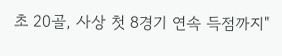초 20골, 사상 첫 8경기 연속 득점까지"